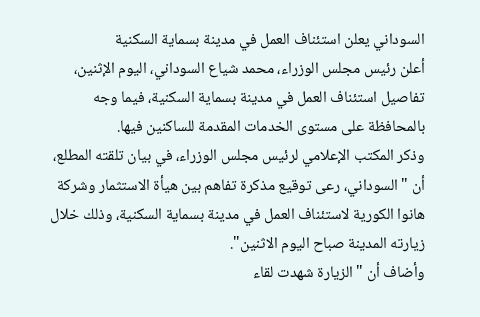السوداني يعلن استئناف العمل في مدينة بسماية السكنية
أعلن رئيس مجلس الوزراء، محمد شياع السوداني، اليوم الإثنين، تفاصيل استئناف العمل في مدينة بسماية السكنية، فيما وجه بالمحافظة على مستوى الخدمات المقدمة للساكنين فيها.
وذكر المكتب الإعلامي لرئيس مجلس الوزراء، في بيان تلقته المطلع، أن "السوداني، رعى توقيع مذكرة تفاهم بين هيأة الاستثمار وشركة هانوا الكورية لاستئناف العمل في مدينة بسماية السكنية، وذلك خلال زيارته المدينة صباح اليوم الاثنين".
وأضاف أن "الزيارة شهدت لقاء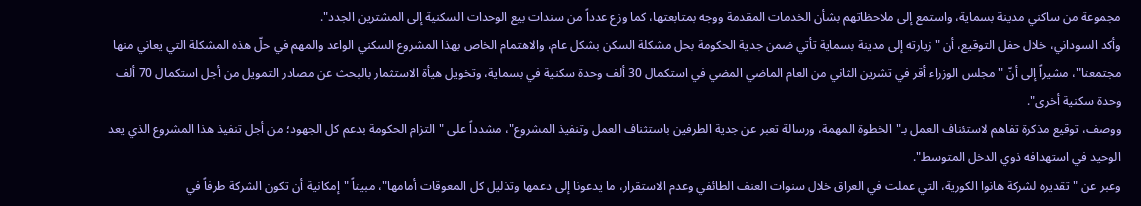مجموعة من ساكني مدينة بسماية، واستمع إلى ملاحظاتهم بشأن الخدمات المقدمة ووجه بمتابعتها، كما وزع عدداً من سندات بيع الوحدات السكنية إلى المشترين الجدد".
وأكد السوداني، خلال حفل التوقيع، أن "زيارته إلى مدينة بسماية تأتي ضمن جدية الحكومة بحل مشكلة السكن بشكل عام، والاهتمام الخاص بهذا المشروع السكني الواعد والمهم في حلّ هذه المشكلة التي يعاني منها مجتمعنا"، مشيراً إلى أنّ "مجلس الوزراء أقر في تشرين الثاني من العام الماضي المضي في استكمال 30 ألف وحدة سكنية في بسماية، وتخويل هيأة الاستثمار بالبحث عن مصادر التمويل من أجل استكمال 70 ألف وحدة سكنية أخرى".
ووصف، توقيع مذكرة تفاهم لاستئناف العمل بـ"الخطوة المهمة، ورسالة تعبر عن جدية الطرفين باستثناف العمل وتنفيذ المشروع"، مشدداً على "التزام الحكومة بدعم كل الجهود؛ من أجل تنفيذ هذا المشروع الذي يعد الوحيد في استهدافه ذوي الدخل المتوسط".
وعبر عن "تقديره لشركة هانوا الكورية، التي عملت في العراق خلال سنوات العنف الطائفي وعدم الاستقرار، ما يدعونا إلى دعمها وتذليل كل المعوقات أمامها"، مبيناً "إمكانية أن تكون الشركة طرفاً في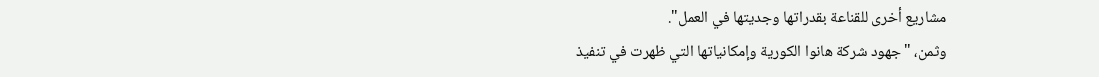مشاريع أخرى للقناعة بقدراتها وجديتها في العمل".
وثمن، "جهود شركة هانوا الكورية وإمكانياتها التي ظهرت في تنفيذ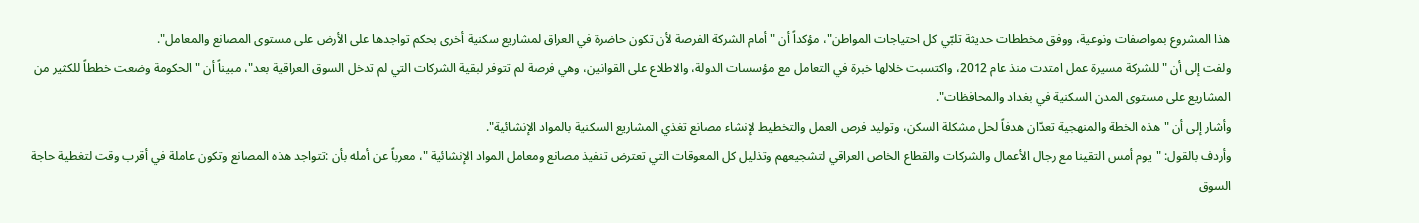هذا المشروع بمواصفات ونوعية، ووفق مخططات حديثة تلبّي كل احتياجات المواطن"، مؤكداً أن "أمام الشركة الفرصة لأن تكون حاضرة في العراق لمشاريع سكنية أخرى بحكم تواجدها على الأرض على مستوى المصانع والمعامل".
ولفت إلى أن "للشركة مسيرة عمل امتدت منذ عام 2012، واكتسبت خلالها خبرة في التعامل مع مؤسسات الدولة، والاطلاع على القوانين، وهي فرصة لم تتوفر لبقية الشركات التي لم تدخل السوق العراقية بعد"، مبيناً أن "الحكومة وضعت خططاً للكثير من المشاريع على مستوى المدن السكنية في بغداد والمحافظات".
وأشار إلى أن "هذه الخطة والمنهجية تعدّان هدفاً لحل مشكلة السكن، وتوليد فرص العمل والتخطيط لإنشاء مصانع تغذي المشاريع السكنية بالمواد الإنشائية".
وأردف بالقول: "يوم أمس التقينا مع رجال الأعمال والشركات والقطاع الخاص العراقي لتشجيعهم وتذليل كل المعوقات التي تعترض تنفيذ مصانع ومعامل المواد الإنشائية "، معرباً عن أمله بأن :تتواجد هذه المصانع وتكون عاملة في أقرب وقت لتغطية حاجة السوق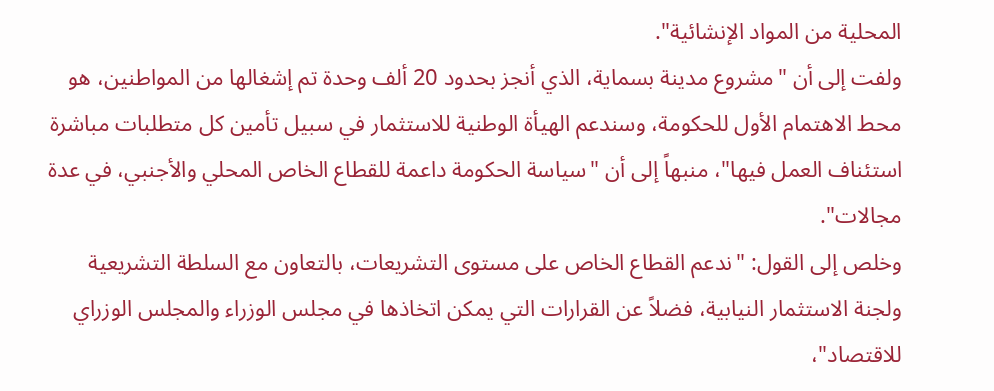المحلية من المواد الإنشائية".
ولفت إلى أن "مشروع مدينة بسماية، الذي أنجز بحدود 20 ألف وحدة تم إشغالها من المواطنين، هو محط الاهتمام الأول للحكومة، وسندعم الهيأة الوطنية للاستثمار في سبيل تأمين كل متطلبات مباشرة استئناف العمل فيها"، منبهاً إلى أن "سياسة الحكومة داعمة للقطاع الخاص المحلي والأجنبي، في عدة مجالات".
وخلص إلى القول: "ندعم القطاع الخاص على مستوى التشريعات، بالتعاون مع السلطة التشريعية ولجنة الاستثمار النيابية، فضلاً عن القرارات التي يمكن اتخاذها في مجلس الوزراء والمجلس الوزراي للاقتصاد"،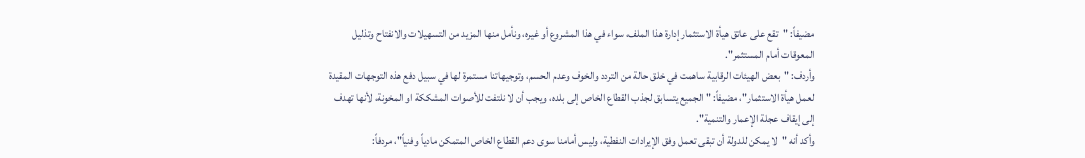مضيفاً: "تقع على عاتق هيأة الاستثمار إدارة هذا الملف، سواء في هذا المشروع أو غيره، ونأمل منها المزيد من التسهيلات والانفتاح وتذليل المعوقات أمام المستثمر".
وأردف: "بعض الهيئات الرقابية ساهمت في خلق حالة من التردد والخوف وعدم الحسم، وتوجيهاتنا مستمرة لها في سبيل دفع هذه التوجهات المقيدة لعمل هيأة الاستثمار"، مضيفاً: " الجميع يتسابق لجذب القطاع الخاص إلى بلده، ويجب أن لا نلتفت للأصوات المشككة او المخونة، لأنها تهدف إلى إيقاف عجلة الإعمار والتنمية".
وأكد أنه "لا يمكن للدولة أن تبقى تعمل وفق الإيرادات النفطية، وليس أمامنا سوى دعم القطاع الخاص المتمكن مادياً وفنياً"، مردفاً: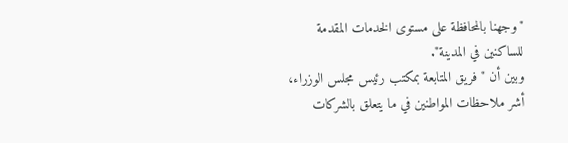"وجهنا بالمحافظة على مستوى الخدمات المقدمة للساكنين في المدينة".
وبين أن "فريق المتابعة بمكتب رئيس مجلس الوزراء، أشر ملاحظات المواطنين في ما يتعلق بالشركات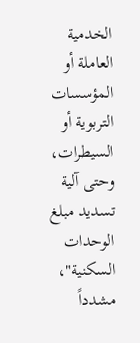الخدمية العاملة أو المؤسسات التربوية أو السيطرات، وحتى آلية تسديد مبلغ الوحدات السكنية"، مشدداً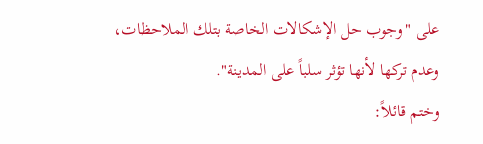على "وجوب حل الإشكالات الخاصة بتلك الملاحظات، وعدم تركها لأنها تؤثر سلباً على المدينة".
وختم قائلاً: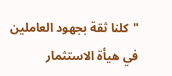"كلنا ثقة بجهود العاملين في هيأة الاستثمار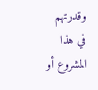وقدرتهم في هذا المشروع أو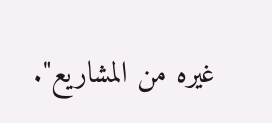غيره من المشاريع".